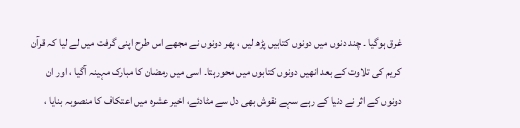غرق ہوگیا ۔ چند دنوں میں دونوں کتابیں پڑھ لیں ، پھر دونوں نے مجھے اس طرح اپنی گرفت میں لے لیا کہ قرآن کریم کی تلاوت کے بعد انھیں دونوں کتابوں میں محورہتا۔ اسی میں رمضان کا مبارک مہینہ آگیا ، اور ان دونوں کے اثر نے دنیا کے رہے سہے نقوش بھی دل سے مٹادئے، اخیر عشرہ میں اعتکاف کا منصوبہ بنایا ،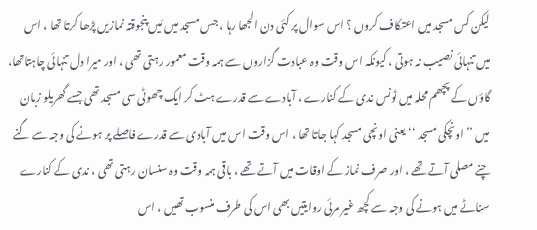لیکن کس مسجد میں اعتکاف کروں ؟ اس سوال پر کئی دن الجھا رہا ، جس مسجد میں مَیں پنجوقتہ نمازیں پڑھا کرتا تھا ، اس میں تنہائی نصیب نہ ہوتی ، کیونکہ اس وقت وہ عبادت گزاروں سے ہمہ وقت معمور رہتی تھی ، اور میرا دل تنہائی چاہتاتھا، گاؤں کے پچھم محلہ میں ٹونس ندی کے کنارے ، آبادے سے قدرے ہٹ کر ایک چھوٹی سی مسجد تھی جسے گھریلو زبان میں ’’ اونچکی مسجد ‘‘ یعنی اونچی مسجد کہا جاتا تھا ، اس وقت اس میں آبادی سے قدرے فاصلے پر ہونے کی وجہ سے گنے چنے مصلی آتے تھے ، اور صرف نماز کے اوقات میں آتے تھے ، باقی ہمہ وقت وہ سنسان رہتی تھی ، ندی کے کنارے سناٹے میں ہونے کی وجہ سے کچھ غیر مرئی روایتیں بھی اس کی طرف منسوب تھیں ، اس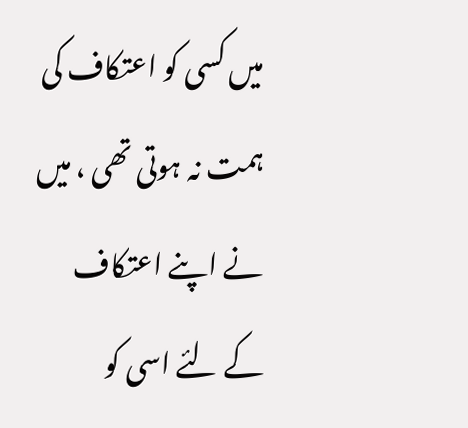میں کسی کو اعتکاف کی ہمت نہ ہوتی تھی ، میں نے اپنے اعتکاف کے لئے اسی کو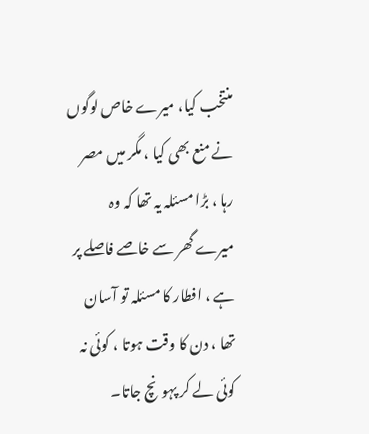منتخب کیا، میرے خاص لوگوں نے منع بھی کیا ، مگر میں مصر رہا ، بڑا مسئلہ یہ تھا کہ وہ میرے گھر سے خاصے فاصلے پر ہے ، افطار کا مسئلہ تو آسان تھا ، دن کا وقت ہوتا ، کوئی نہ کوئی لے کر پہونچ جاتا۔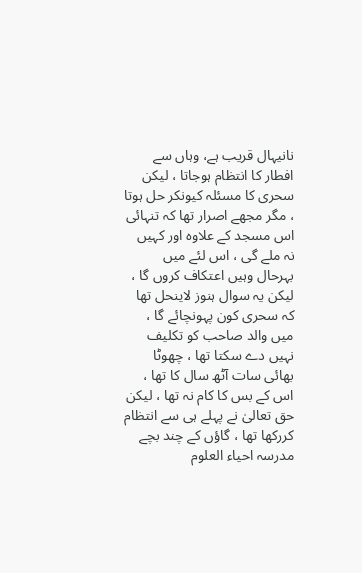نانیہال قریب ہے، وہاں سے افطار کا انتظام ہوجاتا ، لیکن سحری کا مسئلہ کیونکر حل ہوتا ، مگر مجھے اصرار تھا کہ تنہائی اس مسجد کے علاوہ اور کہیں نہ ملے گی ، اس لئے میں بہرحال وہیں اعتکاف کروں گا ، لیکن یہ سوال ہنوز لاینحل تھا کہ سحری کون پہونچائے گا ، میں والد صاحب کو تکلیف نہیں دے سکتا تھا ، چھوٹا بھائی سات آٹھ سال کا تھا ، اس کے بس کا کام نہ تھا ، لیکن حق تعالیٰ نے پہلے ہی سے انتظام کررکھا تھا ، گاؤں کے چند بچے مدرسہ احیاء العلوم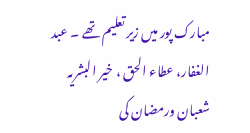مبارک پور میں زیر تعلیم تھے ۔ عبد الغفار، عطاء الحق ، خیر البشریہ شعبان ورمضان کی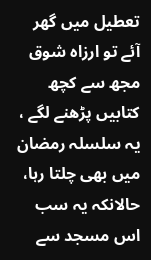تعطیل میں گھر آئے تو ارزاہ شوق مجھ سے کچھ کتابیں پڑھنے لگے ، یہ سلسلہ رمضان میں بھی چلتا رہا، حالانکہ یہ سب اس مسجد سے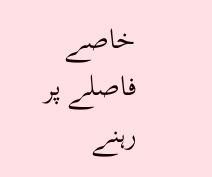خاصے فاصلے پر رہنے